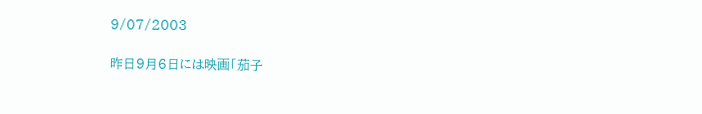9/07/2003

昨日9月6日には映画「茄子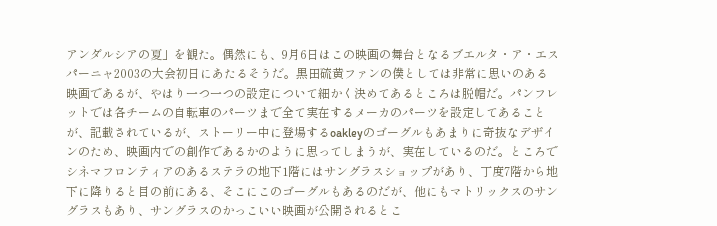アンダルシアの夏」を観た。偶然にも、9月6日はこの映画の舞台となるブエルタ・ア・エスパーニャ2003の大会初日にあたるそうだ。黒田硫黄ファンの僕としては非常に思いのある映画であるが、やはり一つ一つの設定について細かく決めてあるところは脱帽だ。パンフレットでは各チームの自転車のパーツまで全て実在するメーカのパーツを設定してあることが、記載されているが、ストーリー中に登場するoakleyのゴーグルもあまりに奇抜なデザインのため、映画内での創作であるかのように思ってしまうが、実在しているのだ。ところでシネマフロンティアのあるステラの地下1階にはサングラスショップがあり、丁度7階から地下に降りると目の前にある、そこにこのゴーグルもあるのだが、他にもマトリックスのサングラスもあり、サングラスのかっこいい映画が公開されるとこ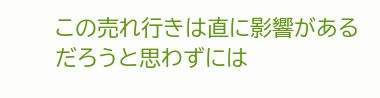この売れ行きは直に影響があるだろうと思わずには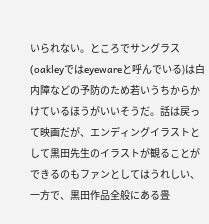いられない。ところでサングラス(oakleyではeyewareと呼んでいる)は白内障などの予防のため若いうちからかけているほうがいいそうだ。話は戻って映画だが、エンディングイラストとして黒田先生のイラストが観ることができるのもファンとしてはうれしい、一方で、黒田作品全般にある畳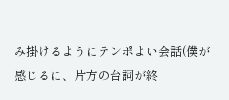み掛けるようにテンポよい会話(僕が感じるに、片方の台詞が終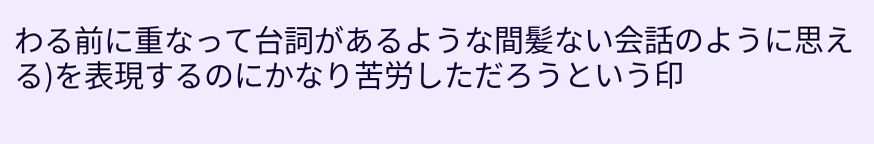わる前に重なって台詞があるような間髪ない会話のように思える)を表現するのにかなり苦労しただろうという印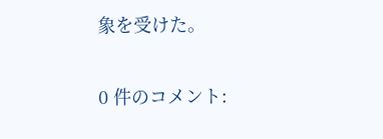象を受けた。

0 件のコメント: